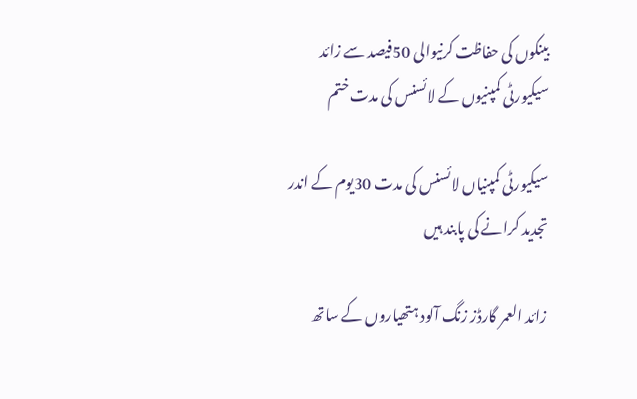بینکوں کی حفاظت کرنیوالی 50فیصد سے زائد سیکیورٹی کمپنیوں کے لائسنس کی مدت ختم

سیکیورٹی کمپنیاں لائسنس کی مدت 30یوم کے اندر تجدید کرانے کی پابند ہیں

زائد العمر گارڈز زنگ آلود ہتھیاروں کے ساتھ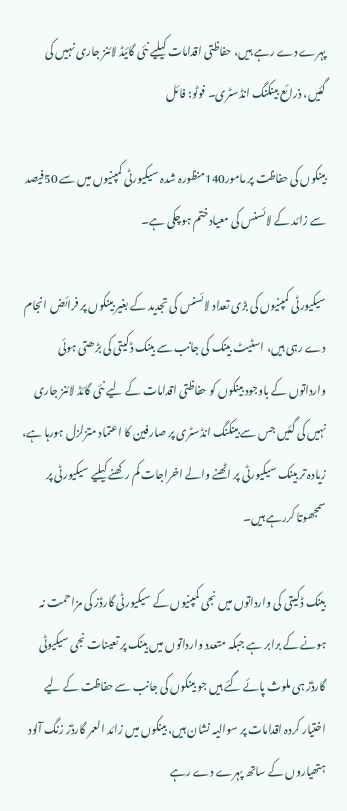پہرے دے رہے ہیں، حفاظتی اقدامات کیلیے نئی گائیڈ لائنز جاری نہیں کی گئیں، ذرائع بینکنگ انڈسٹری۔ فوٹو: فائل

بینکوں کی حفاظت پر مامور140منظورہ شدہ سیکیورٹی کمپنیوں میں سے 50فیصد سے زائد کے لائسنس کی معیادختم ہوچکی ہے۔

سیکیورٹی کمپنیوں کی بڑی تعداد لائسنس کی تجدید کے بغیر بینکوں پر فرائض انجام دے رہی ہیں، اسٹیٹ بینک کی جانب سے بینک ڈکیتی کی بڑھتی ہوئی وارداتوں کے باوجود بینکوں کو حفاظتی اقدامات کے لیے نئی گائڈ لائنز جاری نہیں کی گئیں جس سے بینکنگ انڈسٹری پر صارفین کا اعتماد متزلزل ہورہا ہے، زیادہ تر بینک سیکیورٹی پر اٹھنے والے اخراجات کم رکھنے کیلیے سیکیورٹی پر سمجھوتا کررہے ہیں۔

بینک ڈکیتی کی وارداتوں میں نجی کمپنیوں کے سیکیورٹی گارڈز کی مزاحمت نہ ہونے کے برابر ہے جبکہ متعدد وارداتوں میں بینک پر تعینات نجی سیکیوٹی گارڈز ہی ملوث پائے گئے ہیں جو بینکوں کی جانب سے حفاظت کے لیے اختیار کردہ اقدامات پر سوالیہ نشان ہیں، بینکوں میں زائد العمر گارڈز زنگ آلود ہتھیاروں کے ساتھ پہرے دے رہے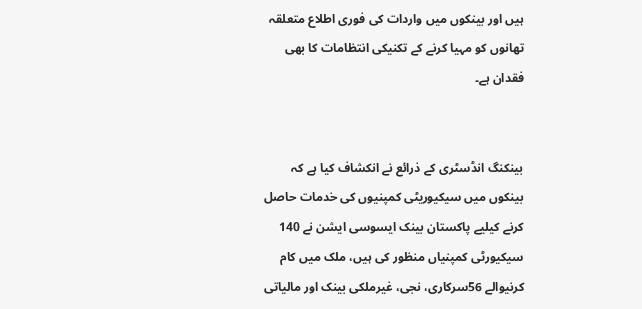ہیں اور بینکوں میں واردات کی فوری اطلاع متعلقہ تھانوں کو مہیا کرنے کے تکنیکی انتظامات کا بھی فقدان ہے۔


بینکنگ انڈسٹری کے ذرائع نے انکشاف کیا ہے کہ بینکوں میں سیکیوریٹی کمپنیوں کی خدمات حاصل کرنے کیلیے پاکستان بینک ایسوسی ایشن نے 140 سیکیورٹی کمپنیاں منظور کی ہیں، ملک میں کام کرنیوالے 56سرکاری، نجی، غیرملکی بینک اور مالیاتی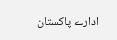ادارے پاکستان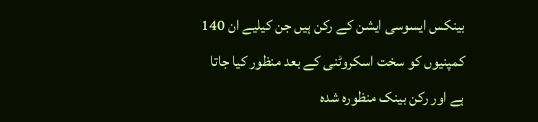بینکس ایسوسی ایشن کے رکن ہیں جن کیلیے ان 140 کمپنیوں کو سخت اسکروٹنی کے بعد منظور کیا جاتا ہے اور رکن بینک منظورہ شدہ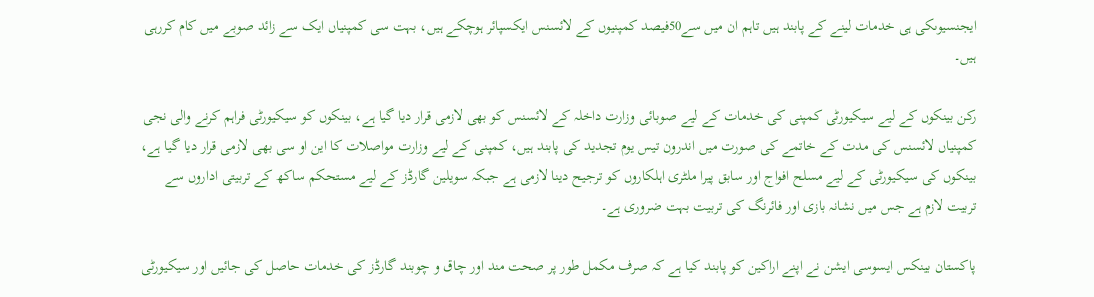ایجنسیوںکی ہی خدمات لینے کے پابند ہیں تاہم ان میں سے50فیصد کمپنیوں کے لائسنس ایکسپائر ہوچکے ہیں، بہت سی کمپنیاں ایک سے زائد صوبے میں کام کررہی ہیں۔

رکن بینکوں کے لیے سیکیورٹی کمپنی کی خدمات کے لیے صوبائی وزارت داخلہ کے لائسنس کو بھی لازمی قرار دیا گیا ہے، بینکوں کو سیکیورٹی فراہم کرنے والی نجی کمپنیاں لائسنس کی مدت کے خاتمے کی صورت میں اندرون تیس یوم تجدید کی پابند ہیں، کمپنی کے لیے وزارت مواصلات کا این او سی بھی لازمی قرار دیا گیا ہے، بینکوں کی سیکیورٹی کے لیے مسلح افواج اور سابق پیرا ملٹری اہلکاروں کو ترجیح دینا لازمی ہے جبکہ سویلین گارڈز کے لیے مستحکم ساکھ کے تربیتی اداروں سے تربیت لازم ہے جس میں نشانہ بازی اور فائرنگ کی تربیت بہت ضروری ہے۔

پاکستان بینکس ایسوسی ایشن نے اپنے اراکین کو پابند کیا ہے کہ صرف مکمل طور پر صحت مند اور چاق و چوبند گارڈز کی خدمات حاصل کی جائیں اور سیکیورٹی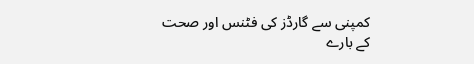کمپنی سے گارڈز کی فٹنس اور صحت کے بارے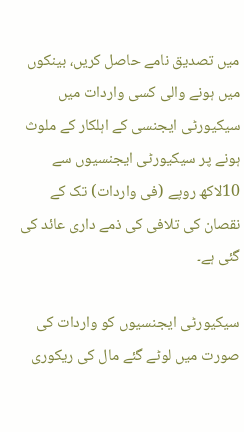میں تصدیق نامے حاصل کریں، بینکوں میں ہونے والی کسی واردات میں سیکیورٹی ایجنسی کے اہلکار کے ملوث ہونے پر سیکیورٹی ایجنسیوں سے 10لاکھ روپے (فی واردات) تک کے نقصان کی تلافی کی ذمے داری عائد کی گئی ہے۔

سیکیورٹی ایجنسیوں کو واردات کی صورت میں لوٹے گئے مال کی ریکوری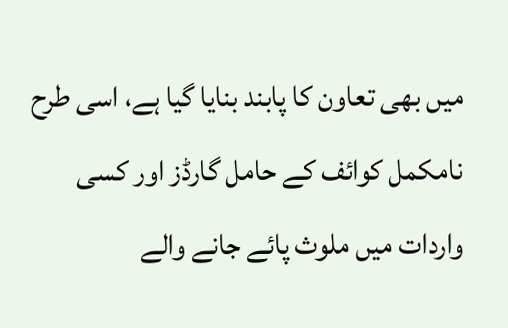میں بھی تعاون کا پابند بنایا گیا ہے، اسی طرح نامکمل کوائف کے حامل گارڈز اور کسی واردات میں ملوث پائے جانے والے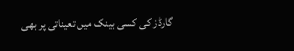گارڈز کی کسی بینک میں تعیناتی پر بھی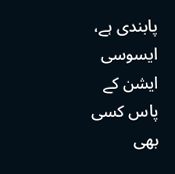پابندی ہے، ایسوسی ایشن کے پاس کسی بھی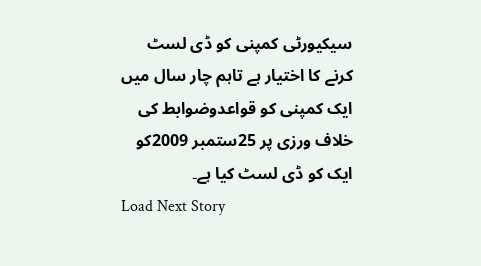سیکیورٹی کمپنی کو ڈی لسٹ کرنے کا اختیار ہے تاہم چار سال میں ایک کمپنی کو قواعدوضوابط کی خلاف ورزی پر 25ستمبر 2009کو ایک کو ڈی لسٹ کیا ہے۔
Load Next Story